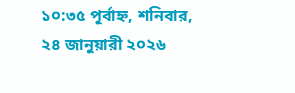১০:৩৫ পূর্বাহ্ন, শনিবার, ২৪ জানুয়ারী ২০২৬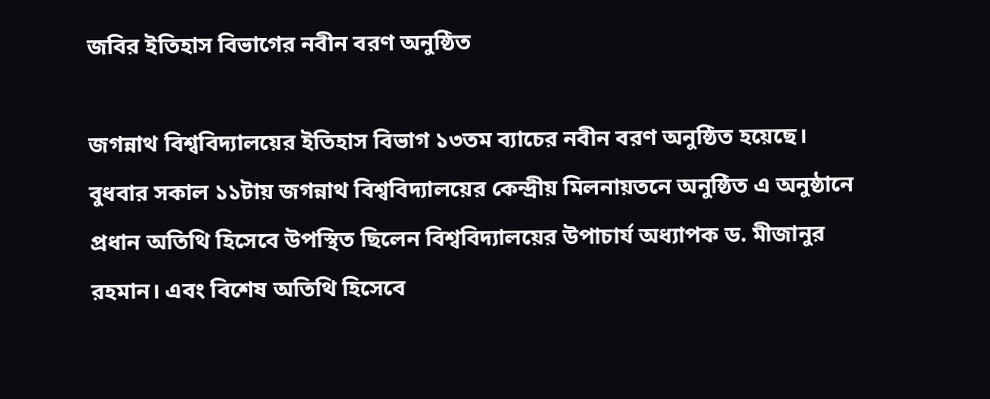জবির ইতিহাস বিভাগের নবীন বরণ অনুষ্ঠিত

জগন্নাথ বিশ্ববিদ্যালয়ের ইতিহাস বিভাগ ১৩তম ব্যাচের নবীন বরণ অনুষ্ঠিত হয়েছে। বুধবার সকাল ১১টায় জগন্নাথ বিশ্ববিদ্যালয়ের কেন্দ্রীয় মিলনায়তনে অনুষ্ঠিত এ অনুষ্ঠানে প্রধান অতিথি হিসেবে উপস্থিত ছিলেন বিশ্ববিদ্যালয়ের উপাচার্য অধ্যাপক ড. মীজানুর রহমান। এবং বিশেষ অতিথি হিসেবে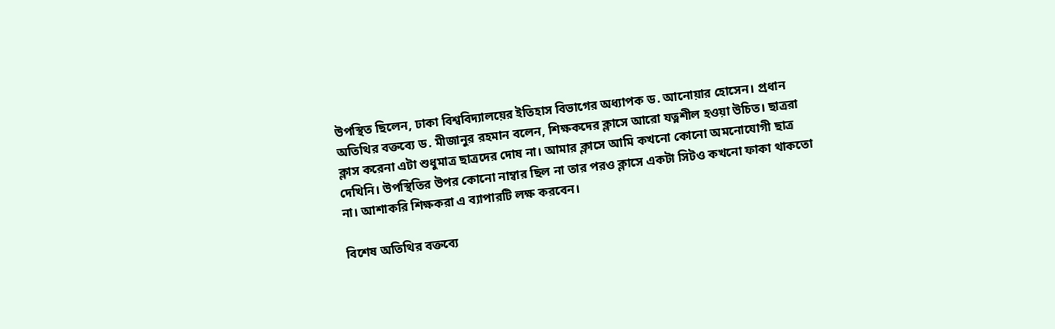উপস্থিত ছিলেন, ঢাকা বিশ্ববিদ্যালয়ের ইতিহাস বিভাগের অধ্যাপক ড. আনোয়ার হোসেন। প্রধান অতিথির বক্তব্যে ড. মীজানুর রহমান বলেন, শিক্ষকদের ক্লাসে আরো যত্নশীল হওয়া উচিত। ছাত্ররা ক্লাস করেনা এটা শুধুমাত্র ছাত্রদের দোষ না। আমার ক্লাসে আমি কখনো কোনো অমনোযোগী ছাত্র দেখিনি। উপস্থিতির উপর কোনো নাম্বার ছিল না তার পরও ক্লাসে একটা সিটও কখনো ফাকা থাকতো না। আশাকরি শিক্ষকরা এ ব্যাপারটি লক্ষ করবেন।

বিশেষ অতিথির বক্তব্যে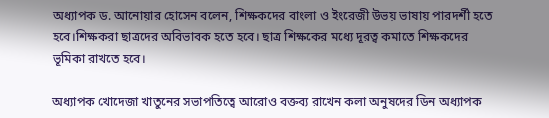অধ্যাপক ড. আনোয়ার হোসেন বলেন, শিক্ষকদের বাংলা ও ইংরেজী উভয় ভাষায় পারদর্শী হতে হবে।শিক্ষকরা ছাত্রদের অবিভাবক হতে হবে। ছাত্র শিক্ষকের মধ্যে দূরত্ব কমাতে শিক্ষকদের ভূমিকা রাখতে হবে।

অধ্যাপক খোদেজা খাতুনের সভাপতিত্বে আরোও বক্তব্য রাখেন কলা অনুষদের ডিন অধ্যাপক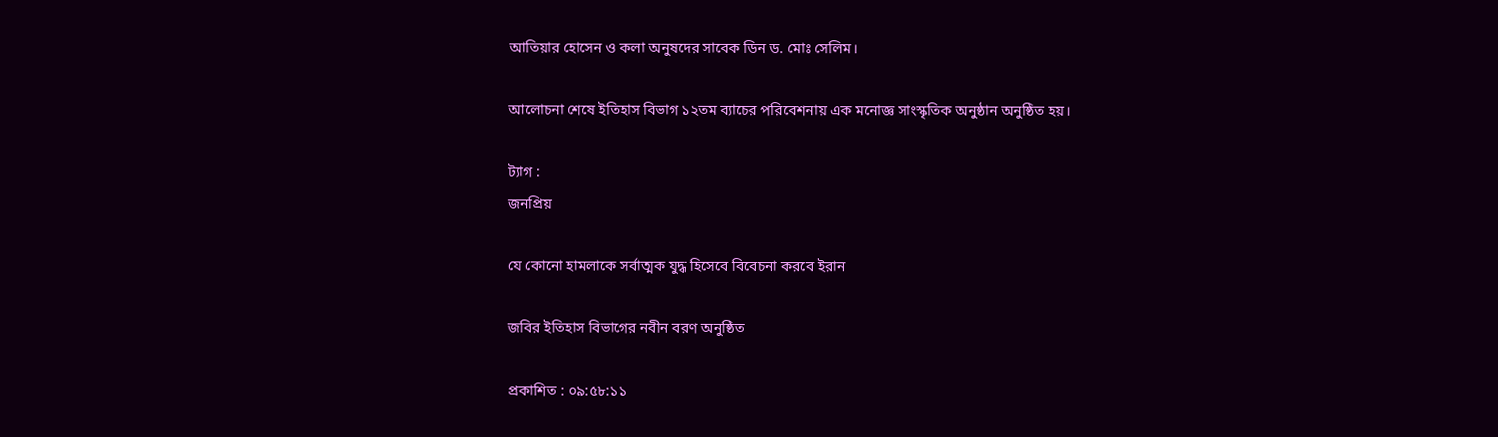আতিয়ার হোসেন ও কলা অনুষদের সাবেক ডিন ড. মোঃ সেলিম।

আলোচনা শেষে ইতিহাস বিভাগ ১২তম ব্যাচের পরিবেশনায় এক মনোজ্ঞ সাংস্কৃতিক অনুষ্ঠান অনুষ্ঠিত হয়।

ট্যাগ :
জনপ্রিয়

যে কোনো হামলাকে সর্বাত্মক যুদ্ধ হিসেবে বিবেচনা করবে ইরান

জবির ইতিহাস বিভাগের নবীন বরণ অনুষ্ঠিত

প্রকাশিত : ০৯:৫৮:১১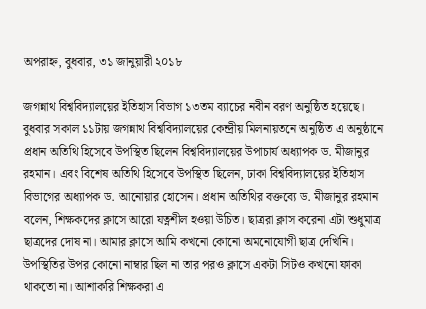অপরাহ্ন, বুধবার, ৩১ জানুয়ারী ২০১৮

জগন্নাথ বিশ্ববিদ্যালয়ের ইতিহাস বিভাগ ১৩তম ব্যাচের নবীন বরণ অনুষ্ঠিত হয়েছে। বুধবার সকাল ১১টায় জগন্নাথ বিশ্ববিদ্যালয়ের কেন্দ্রীয় মিলনায়তনে অনুষ্ঠিত এ অনুষ্ঠানে প্রধান অতিথি হিসেবে উপস্থিত ছিলেন বিশ্ববিদ্যালয়ের উপাচার্য অধ্যাপক ড. মীজানুর রহমান। এবং বিশেষ অতিথি হিসেবে উপস্থিত ছিলেন, ঢাকা বিশ্ববিদ্যালয়ের ইতিহাস বিভাগের অধ্যাপক ড. আনোয়ার হোসেন। প্রধান অতিথির বক্তব্যে ড. মীজানুর রহমান বলেন, শিক্ষকদের ক্লাসে আরো যত্নশীল হওয়া উচিত। ছাত্ররা ক্লাস করেনা এটা শুধুমাত্র ছাত্রদের দোষ না। আমার ক্লাসে আমি কখনো কোনো অমনোযোগী ছাত্র দেখিনি। উপস্থিতির উপর কোনো নাম্বার ছিল না তার পরও ক্লাসে একটা সিটও কখনো ফাকা থাকতো না। আশাকরি শিক্ষকরা এ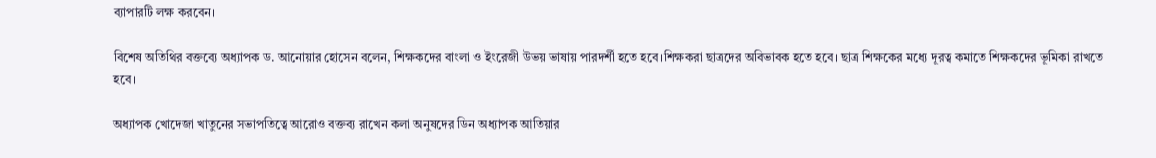ব্যাপারটি লক্ষ করবেন।

বিশেষ অতিথির বক্তব্যে অধ্যাপক ড. আনোয়ার হোসেন বলেন, শিক্ষকদের বাংলা ও ইংরেজী উভয় ভাষায় পারদর্শী হতে হবে।শিক্ষকরা ছাত্রদের অবিভাবক হতে হবে। ছাত্র শিক্ষকের মধ্যে দূরত্ব কমাতে শিক্ষকদের ভূমিকা রাখতে হবে।

অধ্যাপক খোদেজা খাতুনের সভাপতিত্বে আরোও বক্তব্য রাখেন কলা অনুষদের ডিন অধ্যাপক আতিয়ার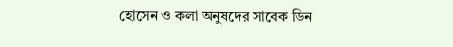হোসেন ও কলা অনুষদের সাবেক ডিন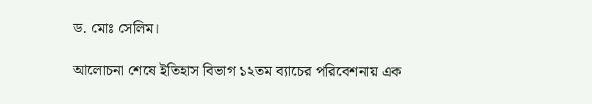ড. মোঃ সেলিম।

আলোচনা শেষে ইতিহাস বিভাগ ১২তম ব্যাচের পরিবেশনায় এক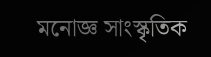মনোজ্ঞ সাংস্কৃতিক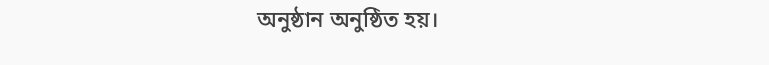অনুষ্ঠান অনুষ্ঠিত হয়।